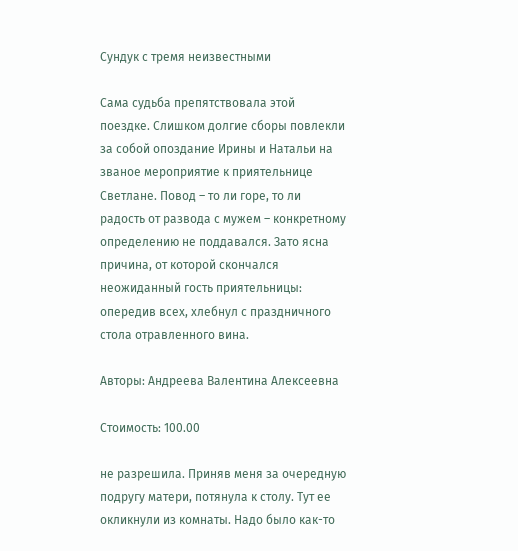Сундук с тремя неизвестными

Сама судьба препятствовала этой поездке. Слишком долгие сборы повлекли за собой опоздание Ирины и Натальи на званое мероприятие к приятельнице Светлане. Повод – то ли горе, то ли радость от развода с мужем – конкретному определению не поддавался. Зато ясна причина, от которой скончался неожиданный гость приятельницы: опередив всех, хлебнул с праздничного стола отравленного вина.

Авторы: Андреева Валентина Алексеевна

Стоимость: 100.00

не разрешила. Приняв меня за очередную подругу матери, потянула к столу. Тут ее окликнули из комнаты. Надо было как-то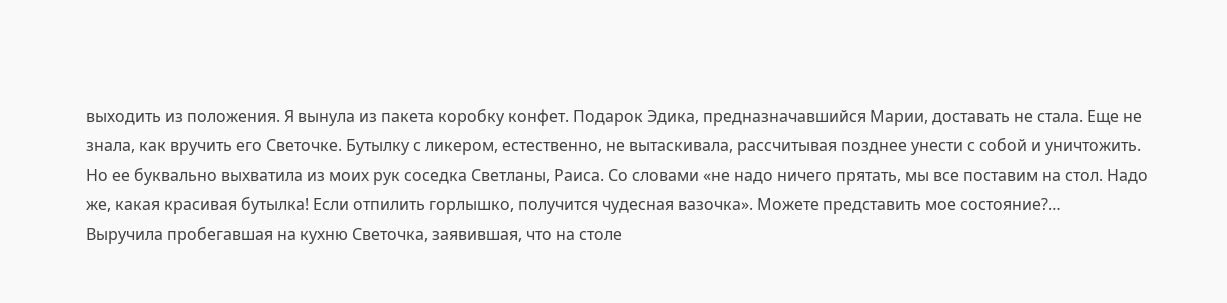выходить из положения. Я вынула из пакета коробку конфет. Подарок Эдика, предназначавшийся Марии, доставать не стала. Еще не знала, как вручить его Светочке. Бутылку с ликером, естественно, не вытаскивала, рассчитывая позднее унести с собой и уничтожить. Но ее буквально выхватила из моих рук соседка Светланы, Раиса. Со словами «не надо ничего прятать, мы все поставим на стол. Надо же, какая красивая бутылка! Если отпилить горлышко, получится чудесная вазочка». Можете представить мое состояние?…
Выручила пробегавшая на кухню Светочка, заявившая, что на столе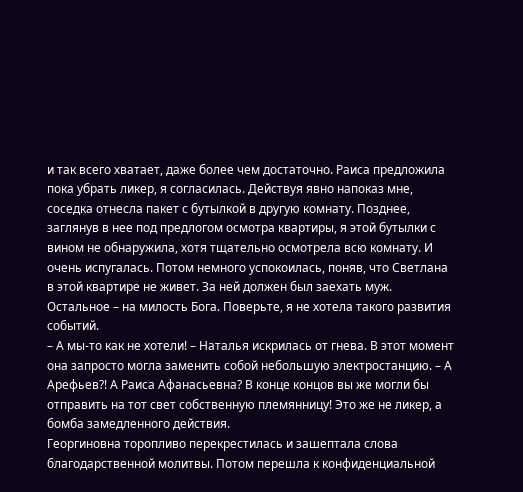и так всего хватает, даже более чем достаточно. Раиса предложила пока убрать ликер, я согласилась. Действуя явно напоказ мне, соседка отнесла пакет с бутылкой в другую комнату. Позднее, заглянув в нее под предлогом осмотра квартиры, я этой бутылки с вином не обнаружила, хотя тщательно осмотрела всю комнату. И очень испугалась. Потом немного успокоилась, поняв, что Светлана в этой квартире не живет. За ней должен был заехать муж. Остальное – на милость Бога. Поверьте, я не хотела такого развития событий.
– А мы-то как не хотели! – Наталья искрилась от гнева. В этот момент она запросто могла заменить собой небольшую электростанцию. – А Арефьев?! А Раиса Афанасьевна? В конце концов вы же могли бы отправить на тот свет собственную племянницу! Это же не ликер, а бомба замедленного действия.
Георгиновна торопливо перекрестилась и зашептала слова благодарственной молитвы. Потом перешла к конфиденциальной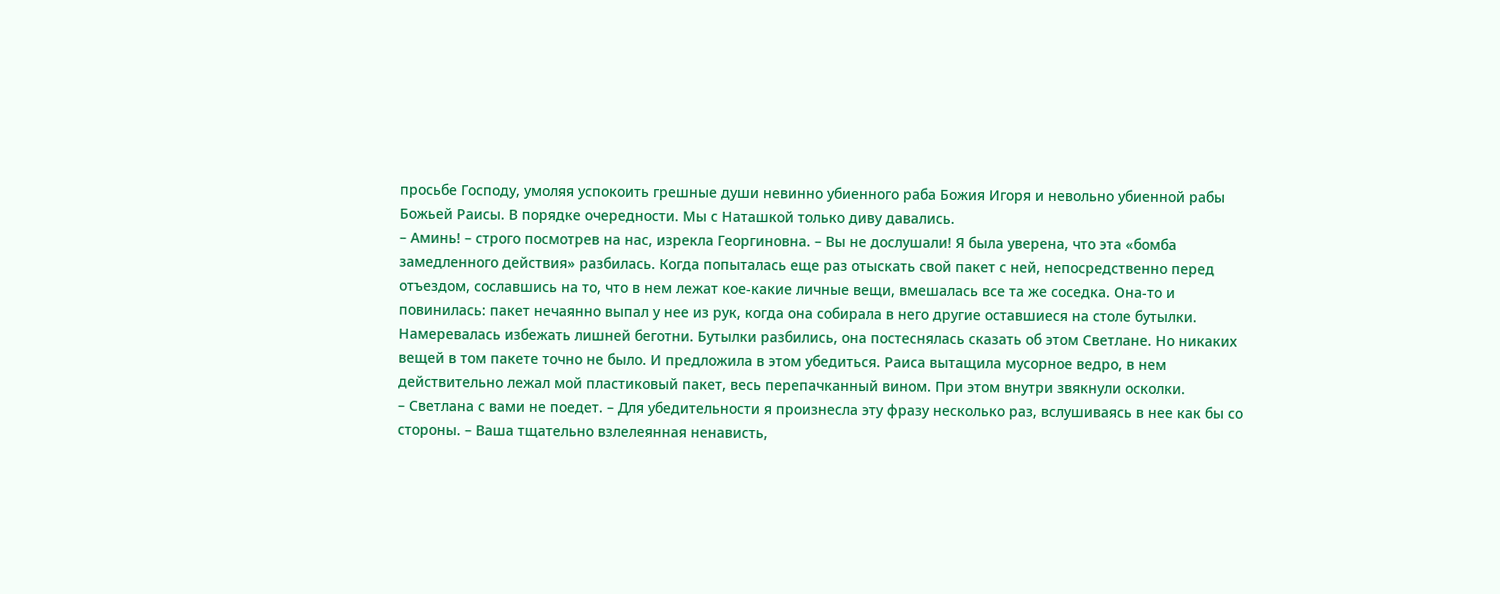просьбе Господу, умоляя успокоить грешные души невинно убиенного раба Божия Игоря и невольно убиенной рабы Божьей Раисы. В порядке очередности. Мы с Наташкой только диву давались.
– Аминь! – строго посмотрев на нас, изрекла Георгиновна. – Вы не дослушали! Я была уверена, что эта «бомба замедленного действия» разбилась. Когда попыталась еще раз отыскать свой пакет с ней, непосредственно перед отъездом, сославшись на то, что в нем лежат кое-какие личные вещи, вмешалась все та же соседка. Она-то и повинилась: пакет нечаянно выпал у нее из рук, когда она собирала в него другие оставшиеся на столе бутылки. Намеревалась избежать лишней беготни. Бутылки разбились, она постеснялась сказать об этом Светлане. Но никаких вещей в том пакете точно не было. И предложила в этом убедиться. Раиса вытащила мусорное ведро, в нем действительно лежал мой пластиковый пакет, весь перепачканный вином. При этом внутри звякнули осколки.
– Светлана с вами не поедет. – Для убедительности я произнесла эту фразу несколько раз, вслушиваясь в нее как бы со стороны. – Ваша тщательно взлелеянная ненависть,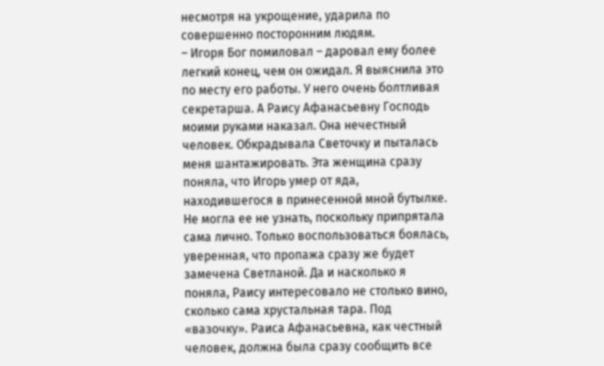несмотря на укрощение, ударила по совершенно посторонним людям.
– Игоря Бог помиловал – даровал ему более легкий конец, чем он ожидал. Я выяснила это по месту его работы. У него очень болтливая секретарша. А Раису Афанасьевну Господь моими руками наказал. Она нечестный человек. Обкрадывала Светочку и пыталась меня шантажировать. Эта женщина сразу поняла, что Игорь умер от яда, находившегося в принесенной мной бутылке. Не могла ее не узнать, поскольку припрятала сама лично. Только воспользоваться боялась, уверенная, что пропажа сразу же будет замечена Светланой. Да и насколько я поняла, Раису интересовало не столько вино, сколько сама хрустальная тара. Под «вазочку». Раиса Афанасьевна, как честный человек, должна была сразу сообщить все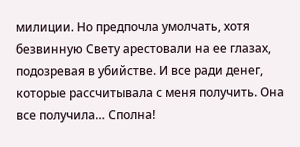милиции. Но предпочла умолчать, хотя безвинную Свету арестовали на ее глазах, подозревая в убийстве. И все ради денег, которые рассчитывала с меня получить. Она все получила… Сполна!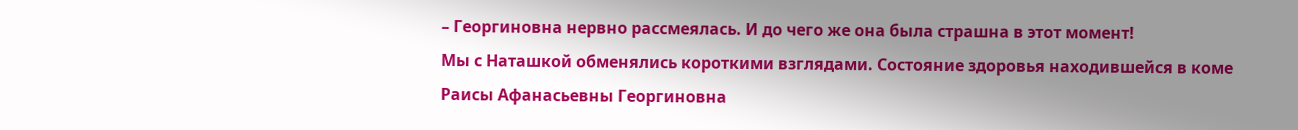– Георгиновна нервно рассмеялась. И до чего же она была страшна в этот момент!
Мы с Наташкой обменялись короткими взглядами. Состояние здоровья находившейся в коме Раисы Афанасьевны Георгиновна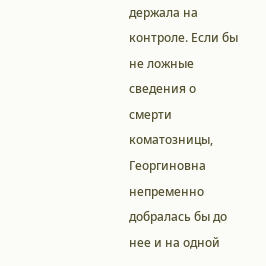держала на контроле. Если бы не ложные сведения о смерти коматозницы, Георгиновна непременно добралась бы до нее и на одной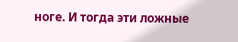ноге. И тогда эти ложные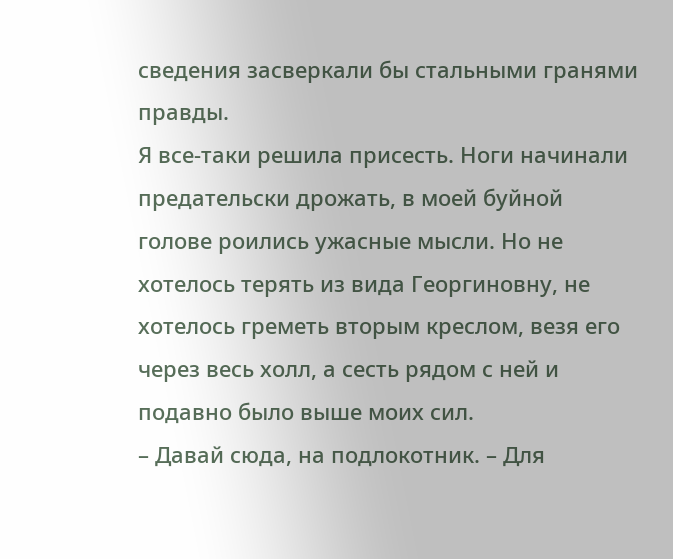сведения засверкали бы стальными гранями правды.
Я все-таки решила присесть. Ноги начинали предательски дрожать, в моей буйной голове роились ужасные мысли. Но не хотелось терять из вида Георгиновну, не хотелось греметь вторым креслом, везя его через весь холл, а сесть рядом с ней и подавно было выше моих сил.
– Давай сюда, на подлокотник. – Для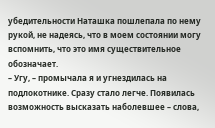убедительности Наташка пошлепала по нему рукой, не надеясь, что в моем состоянии могу вспомнить, что это имя существительное обозначает.
– Угу, – промычала я и угнездилась на подлокотнике. Сразу стало легче. Появилась возможность высказать наболевшее – слова,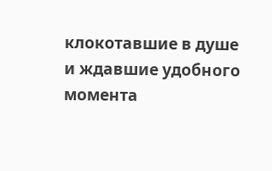клокотавшие в душе и ждавшие удобного момента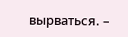вырваться. –